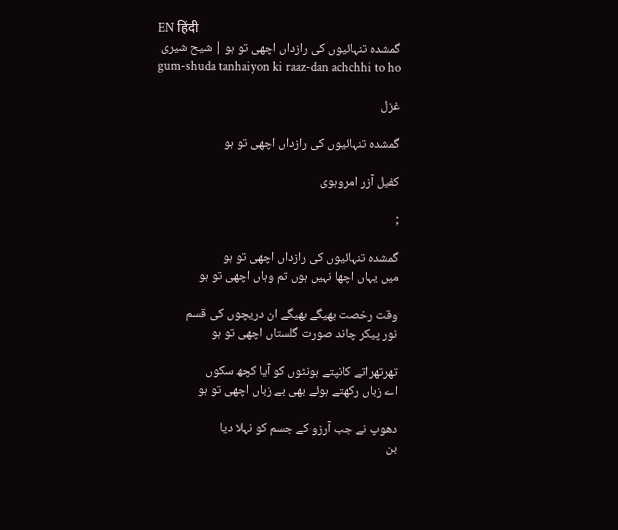EN हिंदी
گمشدہ تنہائیوں کی رازداں اچھی تو ہو | شیح شیری
gum-shuda tanhaiyon ki raaz-dan achchhi to ho

غزل

گمشدہ تنہائیوں کی رازداں اچھی تو ہو

کفیل آزر امروہوی

;

گمشدہ تنہائیوں کی رازداں اچھی تو ہو
میں یہاں اچھا نہیں ہوں تم وہاں اچھی تو ہو

وقت رخصت بھیگے بھیگے ان دریچوں کی قسم
نور پیکر چاند صورت گلستاں اچھی تو ہو

تھرتھراتے کانپتے ہونٹوں کو آیا کچھ سکوں
اے زباں رکھتے ہوئے بھی بے زباں اچھی تو ہو

دھوپ نے جب آرزو کے جسم کو نہلا دیا
بن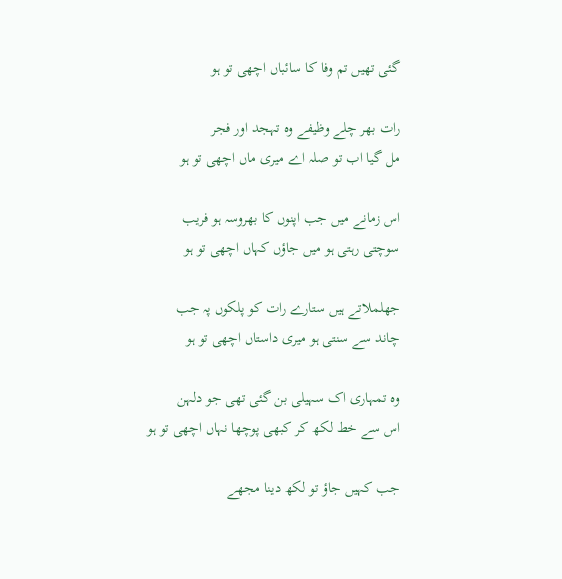گئی تھیں تم وفا کا سائباں اچھی تو ہو

رات بھر چلے وظیفے وہ تہجد اور فجر
مل گیا اب تو صلہ اے میری ماں اچھی تو ہو

اس زمانے میں جب اپنوں کا بھروسہ ہو فریب
سوچتی رہتی ہو میں جاؤں کہاں اچھی تو ہو

جھلملاتے ہیں ستارے رات کو پلکوں پہ جب
چاند سے سنتی ہو میری داستاں اچھی تو ہو

وہ تمہاری اک سہیلی بن گئی تھی جو دلہن
اس سے خط لکھ کر کبھی پوچھا نہاں اچھی تو ہو

جب کہیں جاؤ تو لکھ دینا مجھے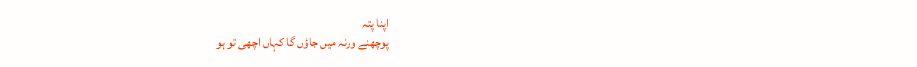اپنا پتہ
پوچھنے ورنہ میں جاؤں گا کہاں اچھی تو ہو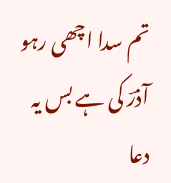تم سدا اچھی رہو آذرؔ کی ہے بس یہ دعا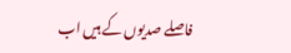فاصلے صدیوں کے ہیں اب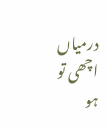درمیاں اچھی تو ہو